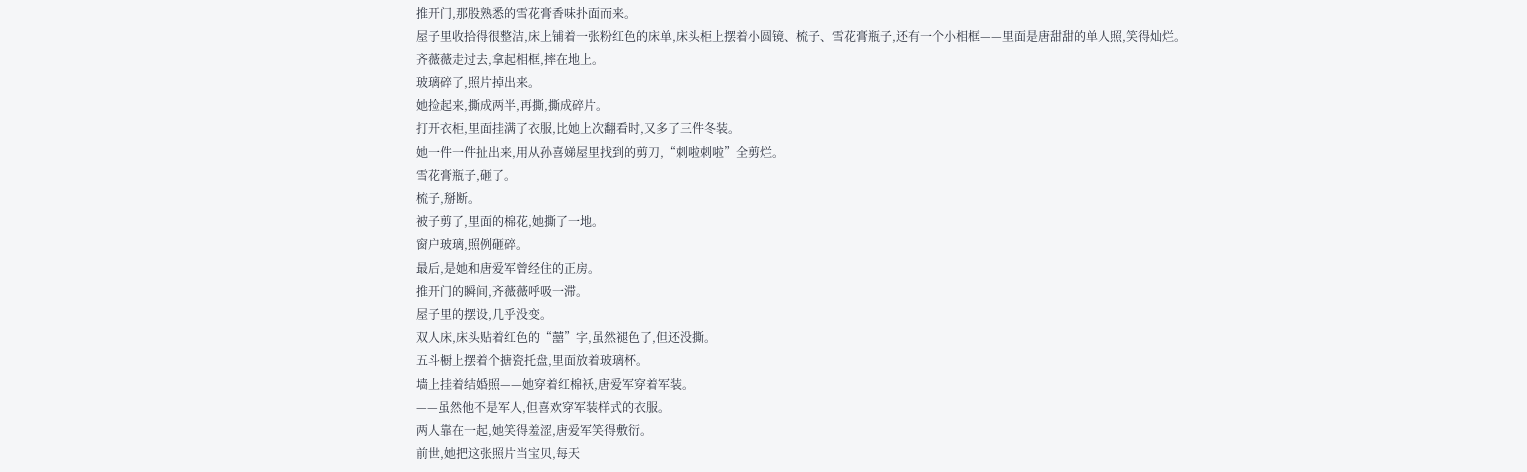推开门,那股熟悉的雪花膏香味扑面而来。
屋子里收拾得很整洁,床上铺着一张粉红色的床单,床头柜上摆着小圆镜、梳子、雪花膏瓶子,还有一个小相框——里面是唐甜甜的单人照,笑得灿烂。
齐薇薇走过去,拿起相框,摔在地上。
玻璃碎了,照片掉出来。
她捡起来,撕成两半,再撕,撕成碎片。
打开衣柜,里面挂满了衣服,比她上次翻看时,又多了三件冬装。
她一件一件扯出来,用从孙喜娣屋里找到的剪刀,“刺啦刺啦”全剪烂。
雪花膏瓶子,砸了。
梳子,掰断。
被子剪了,里面的棉花,她撕了一地。
窗户玻璃,照例砸碎。
最后,是她和唐爱军曾经住的正房。
推开门的瞬间,齐薇薇呼吸一滞。
屋子里的摆设,几乎没变。
双人床,床头贴着红色的“囍”字,虽然褪色了,但还没撕。
五斗橱上摆着个搪瓷托盘,里面放着玻璃杯。
墙上挂着结婚照——她穿着红棉袄,唐爱军穿着军装。
——虽然他不是军人,但喜欢穿军装样式的衣服。
两人靠在一起,她笑得羞涩,唐爱军笑得敷衍。
前世,她把这张照片当宝贝,每天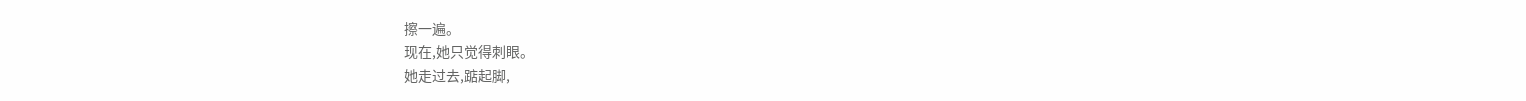擦一遍。
现在,她只觉得刺眼。
她走过去,踮起脚,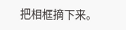把相框摘下来。